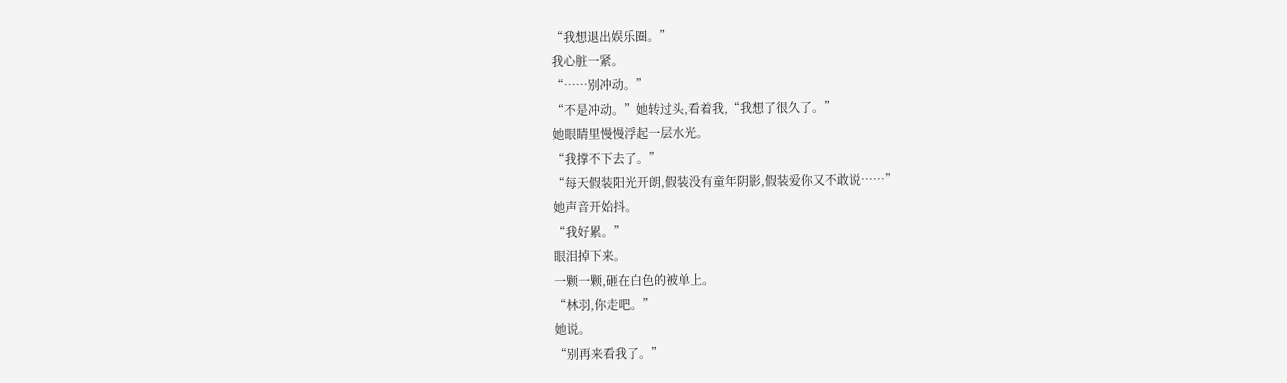“我想退出娱乐圈。”
我心脏一紧。
“……别冲动。”
“不是冲动。”她转过头,看着我,“我想了很久了。”
她眼睛里慢慢浮起一层水光。
“我撑不下去了。”
“每天假装阳光开朗,假装没有童年阴影,假装爱你又不敢说……”
她声音开始抖。
“我好累。”
眼泪掉下来。
一颗一颗,砸在白色的被单上。
“林羽,你走吧。”
她说。
“别再来看我了。”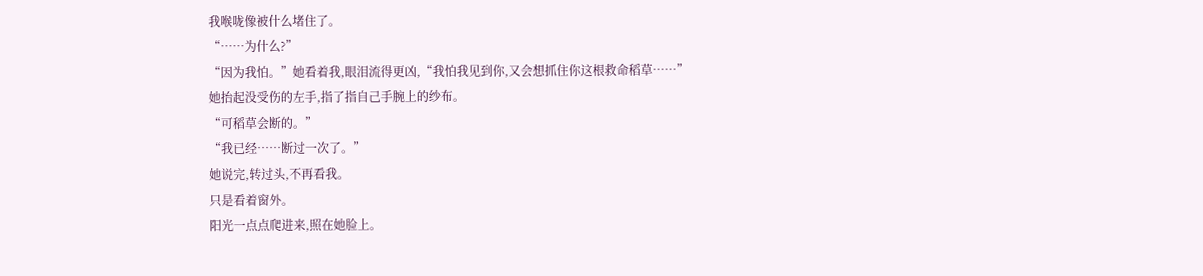我喉咙像被什么堵住了。
“……为什么?”
“因为我怕。”她看着我,眼泪流得更凶,“我怕我见到你,又会想抓住你这根救命稻草……”
她抬起没受伤的左手,指了指自己手腕上的纱布。
“可稻草会断的。”
“我已经……断过一次了。”
她说完,转过头,不再看我。
只是看着窗外。
阳光一点点爬进来,照在她脸上。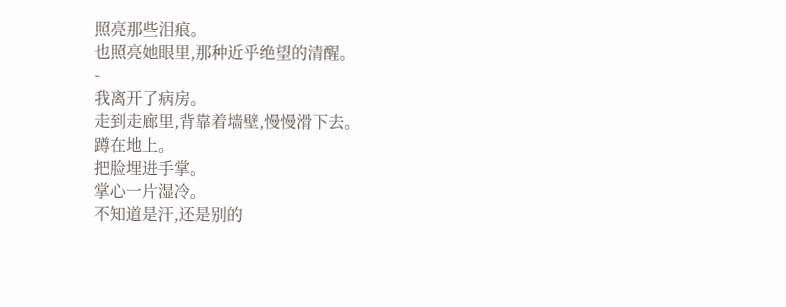照亮那些泪痕。
也照亮她眼里,那种近乎绝望的清醒。
-
我离开了病房。
走到走廊里,背靠着墙壁,慢慢滑下去。
蹲在地上。
把脸埋进手掌。
掌心一片湿冷。
不知道是汗,还是别的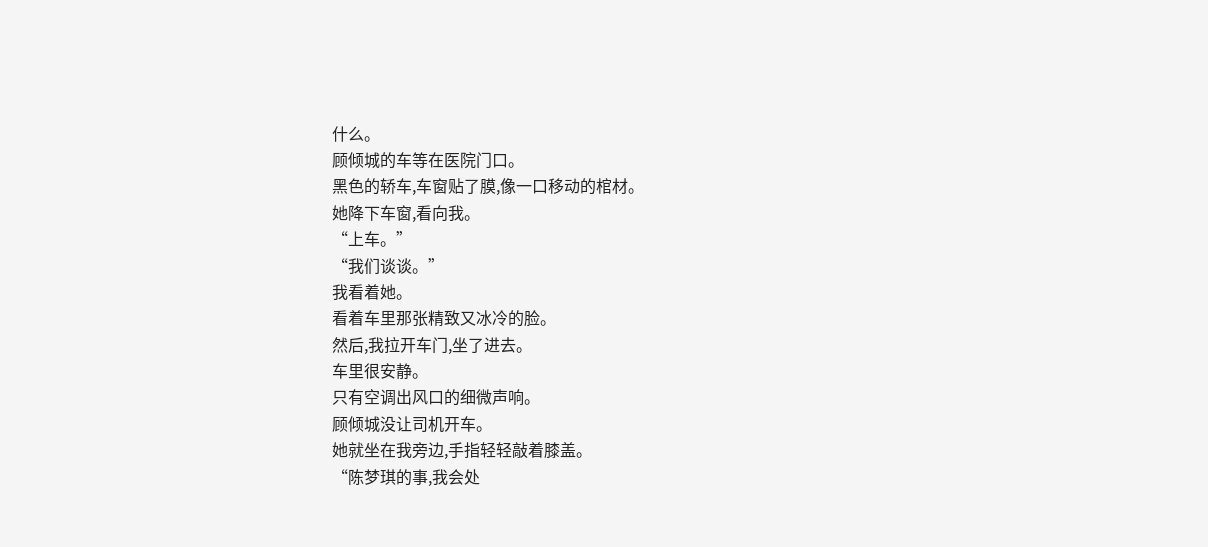什么。
顾倾城的车等在医院门口。
黑色的轿车,车窗贴了膜,像一口移动的棺材。
她降下车窗,看向我。
“上车。”
“我们谈谈。”
我看着她。
看着车里那张精致又冰冷的脸。
然后,我拉开车门,坐了进去。
车里很安静。
只有空调出风口的细微声响。
顾倾城没让司机开车。
她就坐在我旁边,手指轻轻敲着膝盖。
“陈梦琪的事,我会处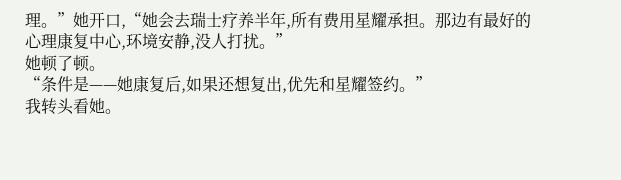理。”她开口,“她会去瑞士疗养半年,所有费用星耀承担。那边有最好的心理康复中心,环境安静,没人打扰。”
她顿了顿。
“条件是——她康复后,如果还想复出,优先和星耀签约。”
我转头看她。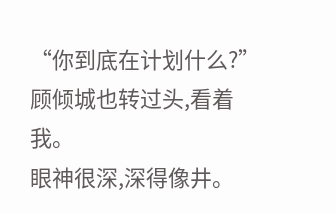“你到底在计划什么?”
顾倾城也转过头,看着我。
眼神很深,深得像井。